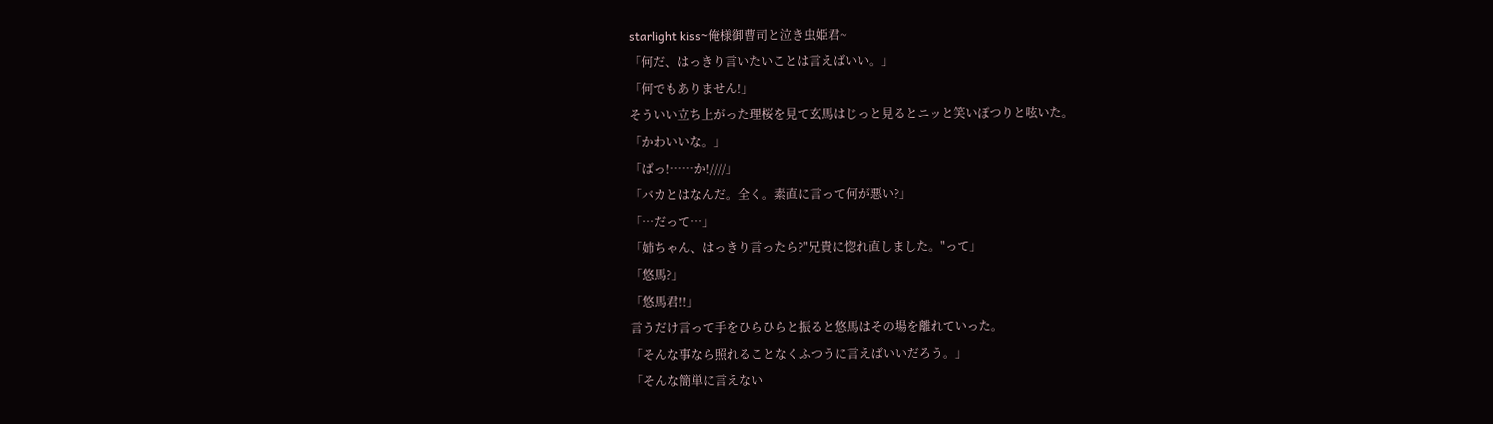starlight kiss~俺様御曹司と泣き虫姫君~
「何だ、はっきり言いたいことは言えばいい。」
「何でもありません!」
そういい立ち上がった理桜を見て玄馬はじっと見るとニッと笑いぽつりと呟いた。
「かわいいな。」
「ばっ!……か!////」
「バカとはなんだ。全く。素直に言って何が悪い?」
「…だって…」
「姉ちゃん、はっきり言ったら?"兄貴に惚れ直しました。"って」
「悠馬?」
「悠馬君!!」
言うだけ言って手をひらひらと振ると悠馬はその場を離れていった。
「そんな事なら照れることなくふつうに言えばいいだろう。」
「そんな簡単に言えない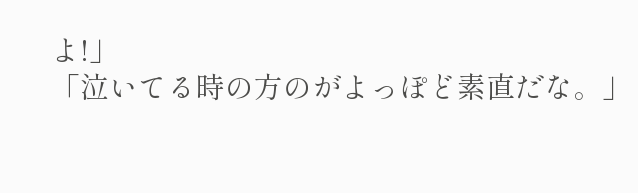よ!」
「泣いてる時の方のがよっぽど素直だな。」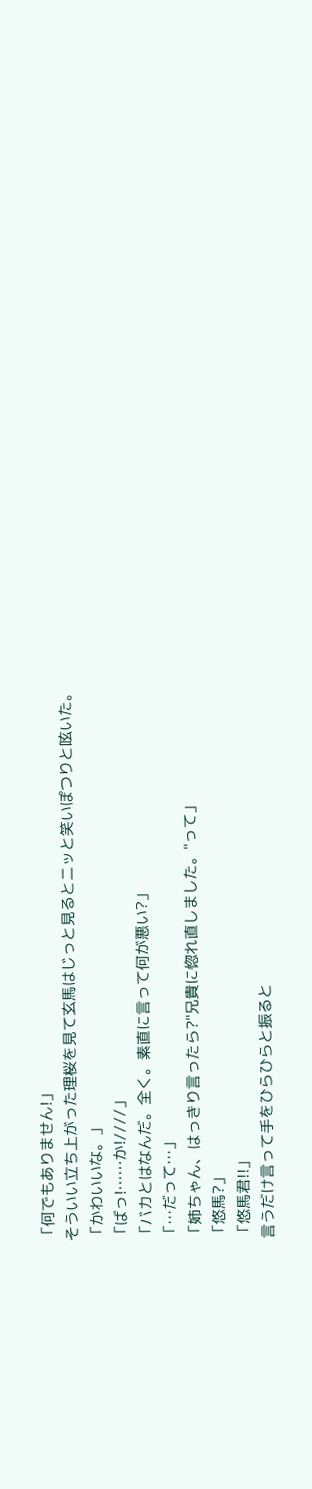「何でもありません!」
そういい立ち上がった理桜を見て玄馬はじっと見るとニッと笑いぽつりと呟いた。
「かわいいな。」
「ばっ!……か!////」
「バカとはなんだ。全く。素直に言って何が悪い?」
「…だって…」
「姉ちゃん、はっきり言ったら?"兄貴に惚れ直しました。"って」
「悠馬?」
「悠馬君!!」
言うだけ言って手をひらひらと振ると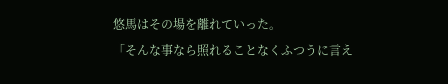悠馬はその場を離れていった。
「そんな事なら照れることなくふつうに言え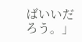ばいいだろう。」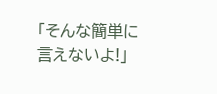「そんな簡単に言えないよ!」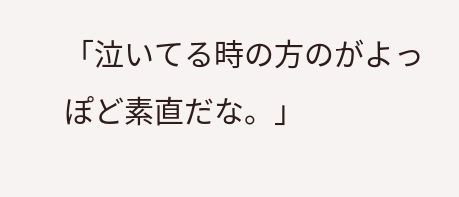「泣いてる時の方のがよっぽど素直だな。」